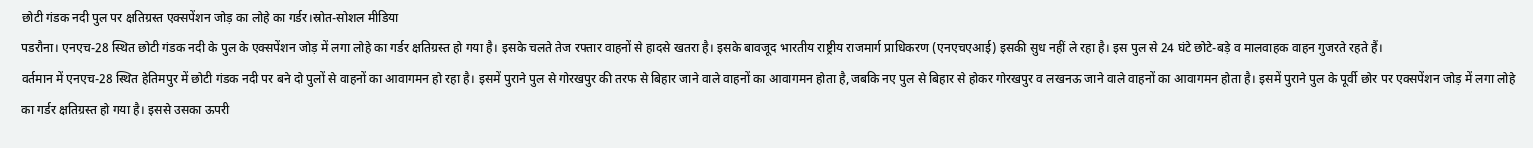छोटी गंडक नदी पुल पर क्षतिग्रस्त एक्सपेंशन जोड़ का लोहे का गर्डर।स्रोत-सोशल मीडिया
पडरौना। एनएच-28 स्थित छोटी गंडक नदी के पुल के एक्सपेंशन जोड़ में लगा लोहे का गर्डर क्षतिग्रस्त हो गया है। इसके चलते तेज रफ्तार वाहनों से हादसे खतरा है। इसके बावजूद भारतीय राष्ट्रीय राजमार्ग प्राधिकरण (एनएचएआई) इसकी सुध नहीं ले रहा है। इस पुल से 24 घंटे छोटे-बड़े व मालवाहक वाहन गुजरते रहते हैं।
वर्तमान में एनएच-28 स्थित हेतिमपुर में छोटी गंडक नदी पर बने दो पुलों से वाहनों का आवागमन हो रहा है। इसमें पुराने पुल से गोरखपुर की तरफ से बिहार जाने वाले वाहनों का आवागमन होता है,जबकि नए पुल से बिहार से होकर गोरखपुर व लखनऊ जाने वाले वाहनों का आवागमन होता है। इसमें पुराने पुल के पूर्वी छोर पर एक्सपेंशन जोड़ में लगा लोहे का गर्डर क्षतिग्रस्त हो गया है। इससे उसका ऊपरी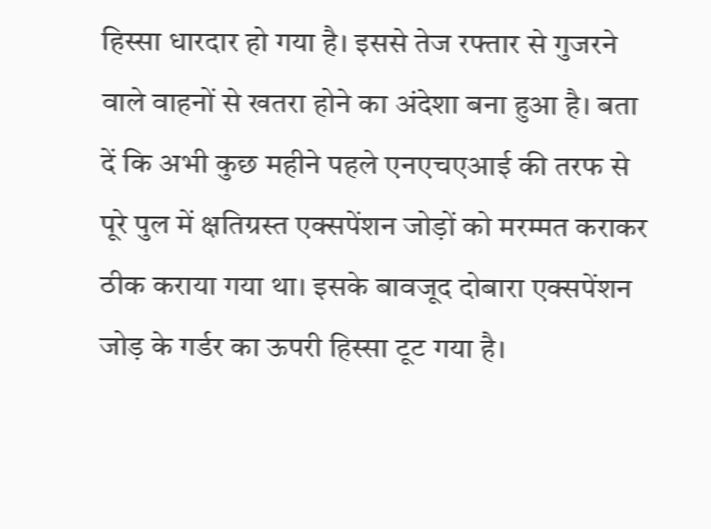हिस्सा धारदार हो गया है। इससे तेज रफ्तार से गुजरने वाले वाहनों से खतरा होने का अंदेशा बना हुआ है। बता दें कि अभी कुछ महीने पहले एनएचएआई की तरफ से पूरे पुल में क्षतिग्रस्त एक्सपेंशन जोड़ों को मरम्मत कराकर ठीक कराया गया था। इसके बावजूद दोबारा एक्सपेंशन जोड़ के गर्डर का ऊपरी हिस्सा टूट गया है।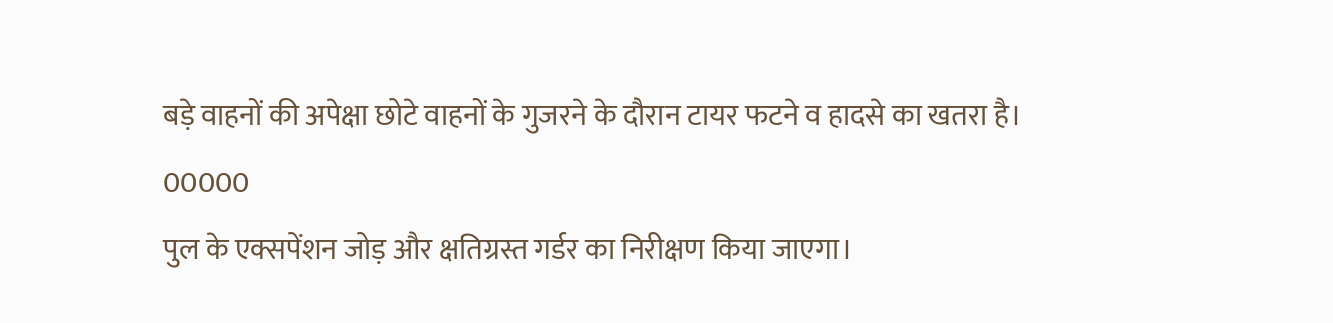बड़े वाहनों की अपेक्षा छोटे वाहनों के गुजरने के दौरान टायर फटने व हादसे का खतरा है।
00000
पुल के एक्सपेंशन जोड़ और क्षतिग्रस्त गर्डर का निरीक्षण किया जाएगा।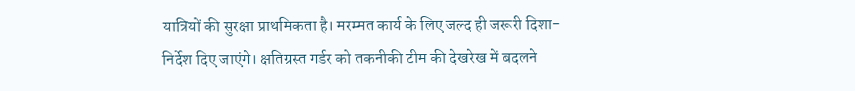यात्रियों की सुरक्षा प्राथमिकता है। मरम्मत कार्य के लिए जल्द ही जरूरी दिशा-निर्देश दिए जाएंगे। क्षतिग्रस्त गर्डर को तकनीकी टीम की देखरेख में बदलने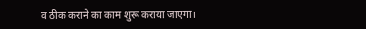व ठीक कराने का काम शुरू कराया जाएगा।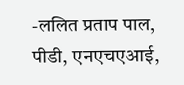-ललित प्रताप पाल, पीडी, एनएचएआई,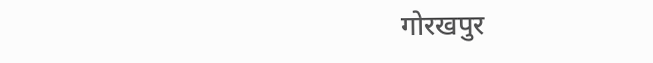गोरखपुर